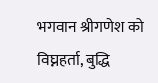भगवान श्रीगणेश को विघ्नहर्ता, बुद्धि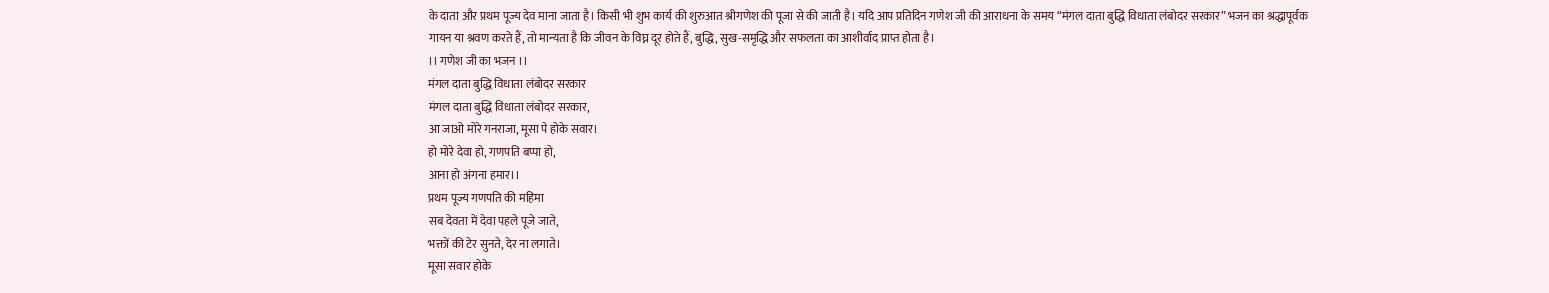के दाता और प्रथम पूज्य देव माना जाता है। किसी भी शुभ कार्य की शुरुआत श्रीगणेश की पूजा से की जाती है। यदि आप प्रतिदिन गणेश जी की आराधना के समय “मंगल दाता बुद्धि विधाता लंबोदर सरकार” भजन का श्रद्धापूर्वक गायन या श्रवण करते हैं, तो मान्यता है कि जीवन के विघ्न दूर होते हैं, बुद्धि, सुख-समृद्धि और सफलता का आशीर्वाद प्राप्त होता है।
।। गणेश जी का भजन ।।
मंगल दाता बुद्धि विधाता लंबोदर सरकार
मंगल दाता बुद्धि विधाता लंबोदर सरकार,
आ जाओ मोरे गनराजा, मूसा पे होके सवार।
हो मोरे देवा हो, गणपति बप्पा हो,
आना हो अंगना हमार।।
प्रथम पूज्य गणपति की महिमा
सब देवता में देवा पहले पूजे जाते,
भक्तों की टेर सुनते, देर ना लगाते।
मूसा सवार होके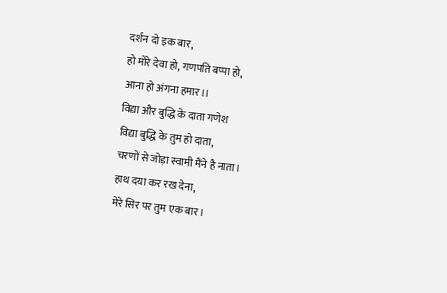दर्शन दो इक बार,
हो मोरे देवा हो, गणपति बप्पा हो,
आना हो अंगना हमार।।
विद्या और बुद्धि के दाता गणेश
विद्या बुद्धि के तुम हो दाता,
चरणों से जोड़ा स्वामी मैंने है नाता।
हाथ दया कर रख देना,
मेरे सिर पर तुम एक बार।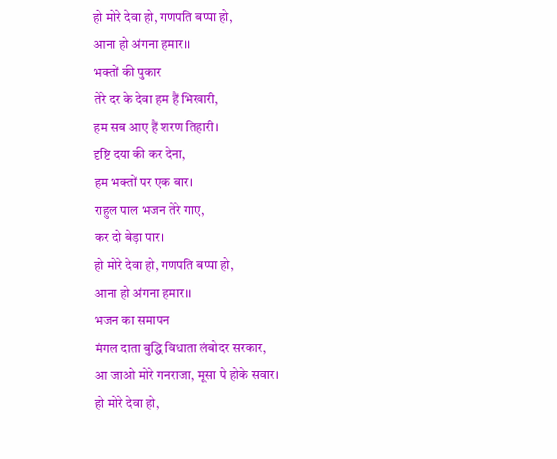हो मोरे देवा हो, गणपति बप्पा हो,
आना हो अंगना हमार।।
भक्तों की पुकार
तेरे दर के देवा हम हैं भिखारी,
हम सब आए हैं शरण तिहारी।
दृष्टि दया की कर देना,
हम भक्तों पर एक बार।
राहुल पाल भजन तेरे गाए,
कर दो बेड़ा पार।
हो मोरे देवा हो, गणपति बप्पा हो,
आना हो अंगना हमार।।
भजन का समापन
मंगल दाता बुद्धि विधाता लंबोदर सरकार,
आ जाओ मोरे गनराजा, मूसा पे होके सवार।
हो मोरे देवा हो,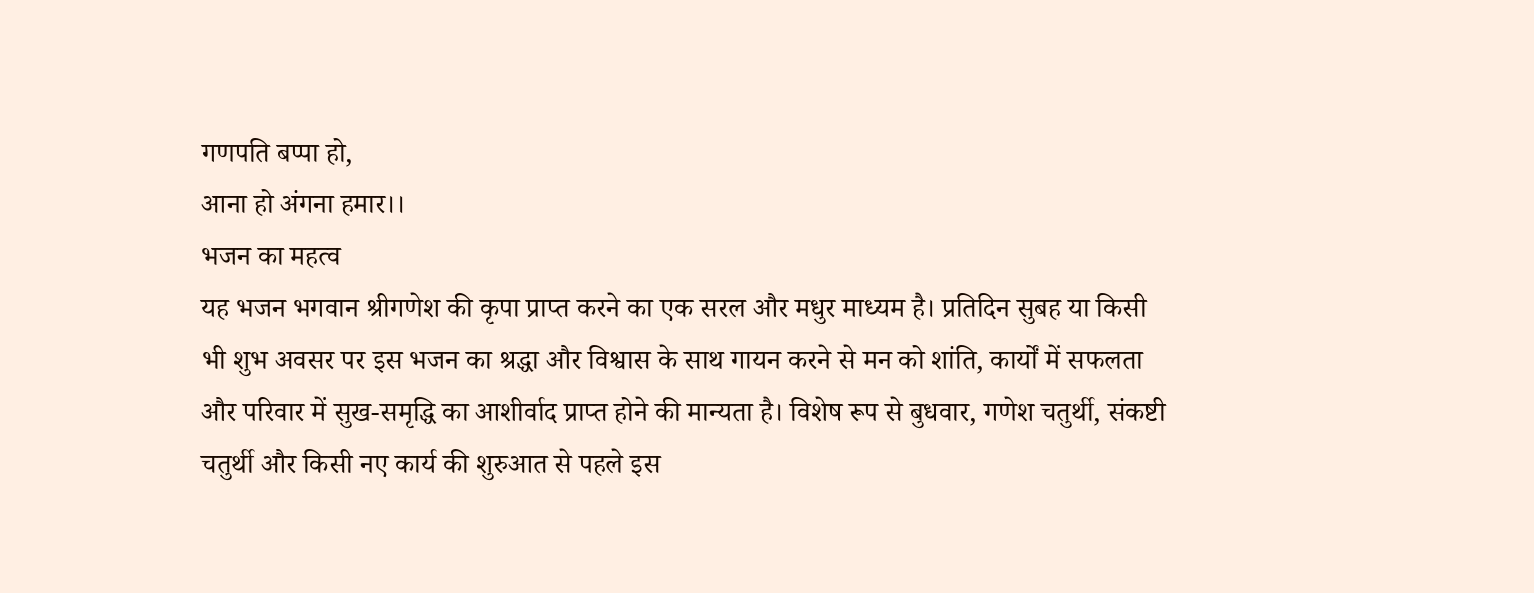गणपति बप्पा हो,
आना हो अंगना हमार।।
भजन का महत्व
यह भजन भगवान श्रीगणेश की कृपा प्राप्त करने का एक सरल और मधुर माध्यम है। प्रतिदिन सुबह या किसी भी शुभ अवसर पर इस भजन का श्रद्धा और विश्वास के साथ गायन करने से मन को शांति, कार्यों में सफलता और परिवार में सुख-समृद्धि का आशीर्वाद प्राप्त होने की मान्यता है। विशेष रूप से बुधवार, गणेश चतुर्थी, संकष्टी चतुर्थी और किसी नए कार्य की शुरुआत से पहले इस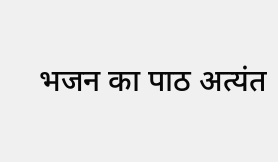भजन का पाठ अत्यंत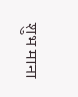शुभ माना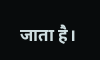जाता है।